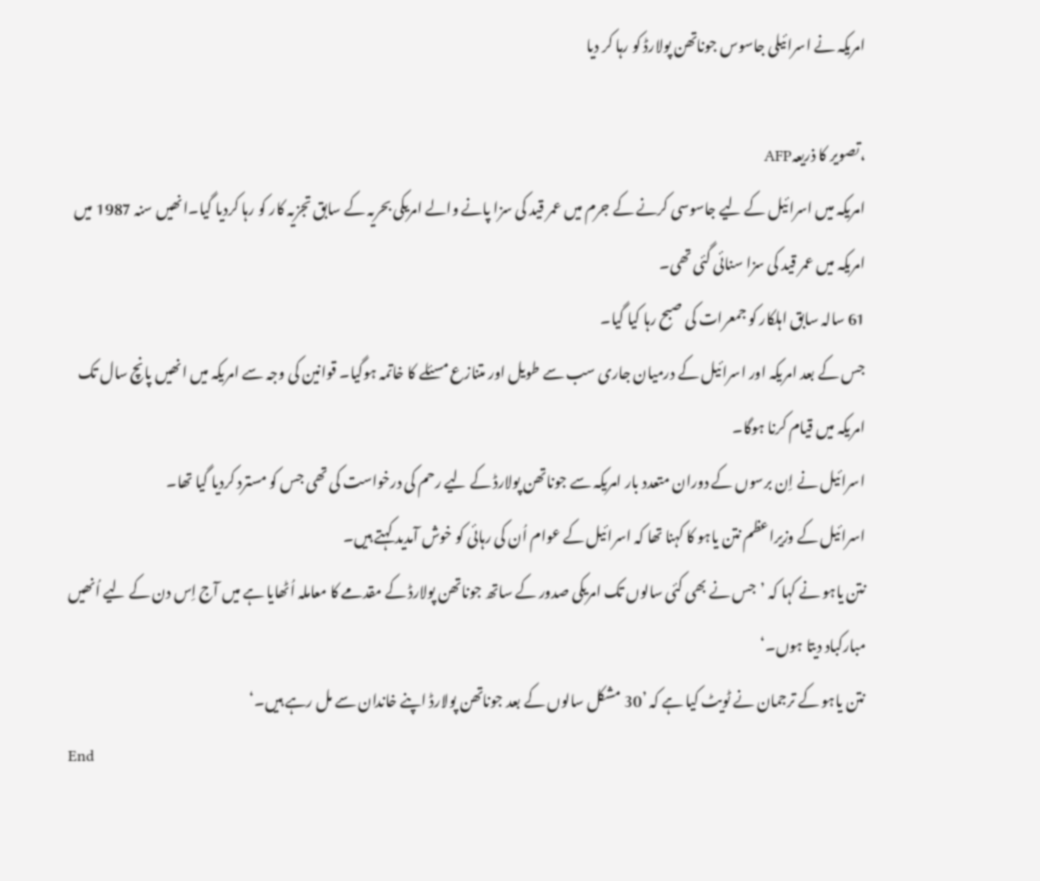امریکہ نے اسرائیلی جاسوس جوناتھن پولارڈ کو رہا کر دیا

،تصویر کا ذریعہAFP
امریکہ میں اسرائیل کے لیے جاسوسی کرنے کے جرم میں عمر قید کی سزا پانے والے امریکی بحریہ کے سابق تجزیہ کار کو رہا کردیا گیا۔انھیں سنہ 1987 میں امریکہ میں عمر قید کی سزا سنائی گئی تھی۔
61 سالہ سابق اہلکار کو جمعرات کی صبح رہا کیا گیا۔
جس کے بعد امریکہ اور اسرائیل کے درمیان جاری سب سے طویل اور متنازع مسئلے کا خاتمہ ہوگیا۔ قوانین کی وجہ سے امریکہ میں انھیں پانچ سال تک امریکہ میں قیام کرنا ہوگا۔
اسرائیل نے اِن برسوں کے دوران متعدد بار امریکہ سے جوناتھن پولارڈ کے لیے رحم کی درخواست کی تھی جس کو مسترد کردیا گیا تھا۔
اسرائیل کے وزیراعظم نتن یاہو کا کہنا تھا کہ اسرائیل کے عوام اُن کی رہائی کو خوش آمدید کہتے ہیں۔
نتن یاہو نے کہا کہ ’جس نے بھی کئی سالوں تک امریکی صدور کے ساتھ جوناتھن پولارڈ کے مقدمے کا معاملہ اُٹھایا ہے میں آج اِس دن کے لیے اُنھیں مبارکباد دیتا ہوں۔‘
نتن یاہو کے ترجمان نے ٹویٹ کیا ہے کہ ’30 مشکل سالوں کے بعد جوناتھن پولارڈ اپنے خاندان سے مل رہے ہیں۔‘
End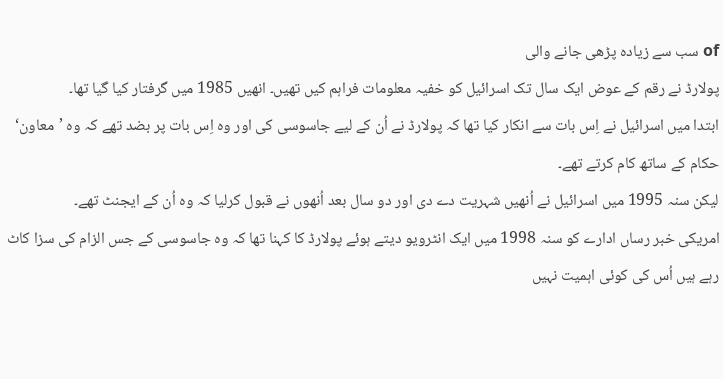of سب سے زیادہ پڑھی جانے والی
پولارڈ نے رقم کے عوض ایک سال تک اسرائیل کو خفیہ معلومات فراہم کیں تھیں۔ انھیں 1985 میں گرفتار کیا گیا تھا۔
ابتدا میں اسرائیل نے اِس بات سے انکار کیا تھا کہ پولارڈ نے اُن کے لیے جاسوسی کی اور وہ اِس بات پر بضد تھے کہ وہ ’معاون‘ حکام کے ساتھ کام کرتے تھے۔
لیکن سنہ 1995 میں اسرائیل نے اُنھیں شہریت دے دی اور دو سال بعد اُنھوں نے قبول کرلیا کہ وہ اُن کے ایجنٹ تھے۔
امریکی خبر رساں ادارے کو سنہ 1998 میں ایک انٹرویو دیتے ہوئے پولارڈ کا کہنا تھا کہ وہ جاسوسی کے جس الزام کی سزا کاٹ رہے ہیں اُس کی کوئی اہمیت نہیں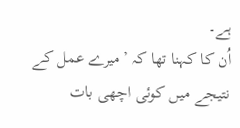ہے۔
اُن کا کہنا تھا کہ ’میرے عمل کے نتیجے میں کوئی اچھی بات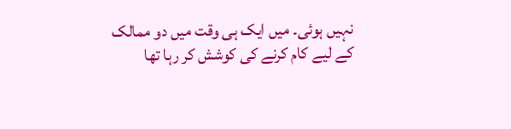نہیں ہوئی۔ میں ایک ہی وقت میں دو ممالک کے لیے کام کرنے کی کوشش کر رہا تھا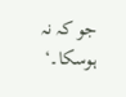جو کہ نہ ہوسکا۔‘